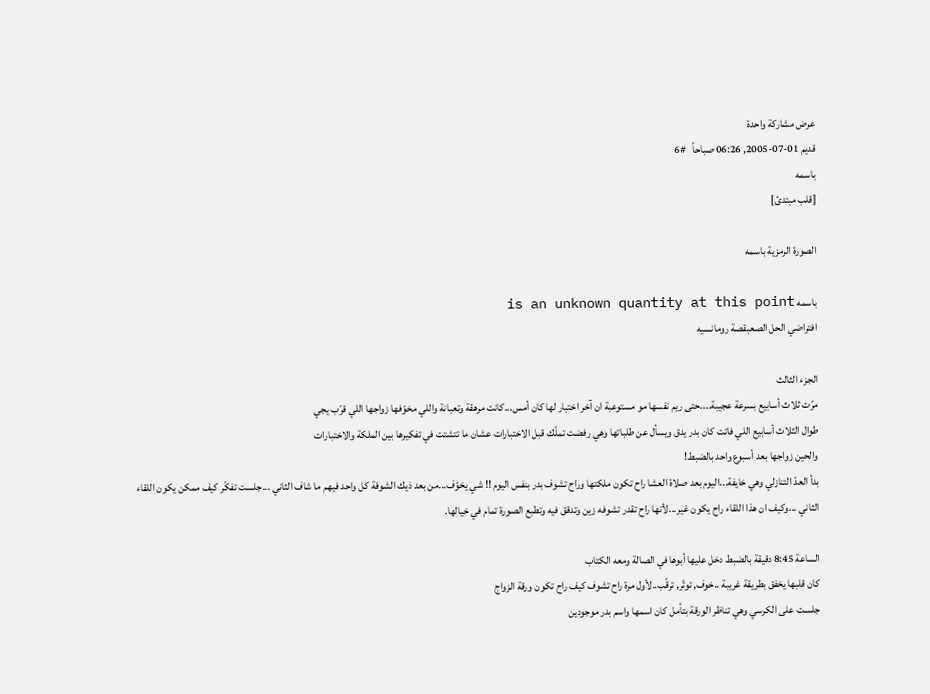عرض مشاركة واحدة
قديم 01-07-2005, 06:26 صباحاً   #6
باسمه
[قلب مبتدئ]

الصورة الرمزية باسمه

باسمه is an unknown quantity at this point
افتراضي الحل الصعبقصة رومانسيه

الجزء الثالث
مرّت ثلاث أسابيع بسرعة عجيبة....حتى ريم نفسها مو مستوعبة ان آخر اختبار لها كان أمس...كانت مرهقة وتعبانة واللي مخوّفها زواجها اللي قرّب يجي
طوال الثلاث أسابيع اللي فاتت كان بدر يدق ويسأل عن طلباتها وهي رفضت تملّك قبل الاختبارات عشان ما تتشتت في تفكيرها بين الملكة والاختبارات
والحين زواجها بعد أسبوع واحد بالضبط!
بدأ العدّ التنازلي وهي خايفة...اليوم بعد صلاة العشا راح تكون ملكتها وراح تشوف بدر بنفس اليوم !! شي يخوّف...من بعد ذيك الشوفة كل واحد فيهم ما شاف الثاني ...جلست تفكّر كيف ممكن يكون اللقاء الثاني ...وكيف ان هذا اللقاء راح يكون غير...لأنها راح تقدر تشوفه زين وتدقق فيه وتطبع الصورة تمام في خيالها.

الساعة 8:45 دقيقة بالضبط دخل عليها أبوها في الصالة ومعه الكتاب
كان قلبها يخفق بطريقة غريبة ..خوف, توتّر, ترقّب..لأول مرة راح تشوف كيف راح تكون ورقة الزواج
جلست على الكرسي وهي تناظر الورقة بتأمل كان اسمها واسم بدر موجودين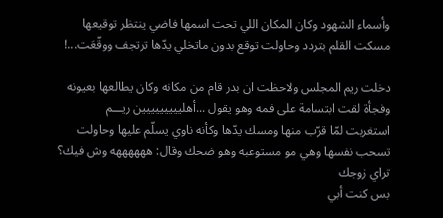وأسماء الشهود وكان المكان اللي تحت اسمها فاضي ينتظر توقيعها
مسكت القلم بتردد وحاولت توقع بدون ماتخلي يدّها ترتجف ووقّعَت...!

دخلت ريم المجلس ولاحظت ان بدر قام من مكانه وكان يطالعها بعيونه
وفجأة لقت ابتسامة على فمه وهو يقول ...أهلييييييييين ريـــم
استغربت لمّا قرّب منها ومسك يدّها وكأنه ناوي يسلّم عليها وحاولت تسحب نفسها وهي مو مستوعبه وهو ضحك وقال: ههههههه وش فيك؟ تراي زوجك
بس كنت أبي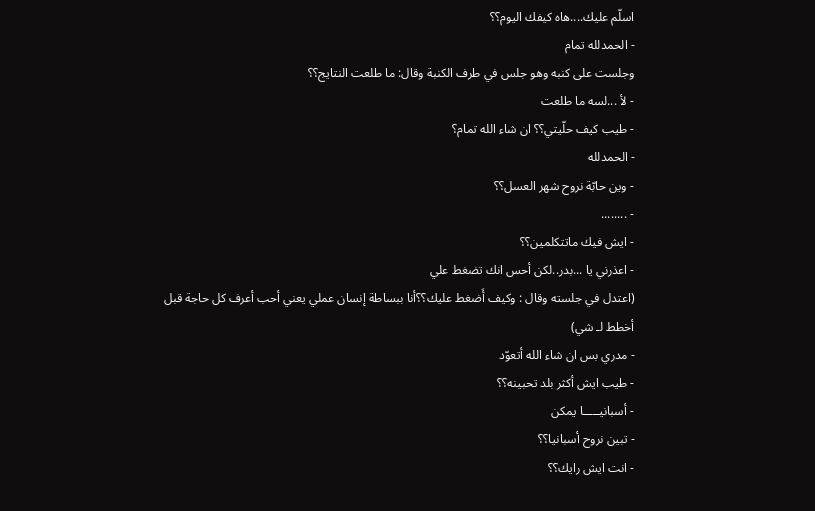اسلّم عليك....هاه كيفك اليوم؟؟
- الحمدلله تمام
وجلست على كنبه وهو جلس في طرف الكنبة وقال: ما طلعت النتايج؟؟
- لأ ...لسه ما طلعت
- طيب كيف حلّيتي؟؟ ان شاء الله تمام؟
- الحمدلله
- وين حابّة نروح شهر العسل؟؟
- ........
- ايش فيك ماتتكلمين؟؟
- اعذرني يا ...بدر..لكن أحس انك تضغط علي
(اعتدل في جلسته وقال : وكيف أَضغط عليك؟؟أنا ببساطة إنسان عملي يعني أحب أعرف كل حاجة قبل أخطط لـ شي)
- مدري بس ان شاء الله أتعوّد
- طيب ايش أكثر بلد تحبينه؟؟
- أسبانيـــــا يمكن
- تبين نروح أسبانيا؟؟
- انت ايش رايك؟؟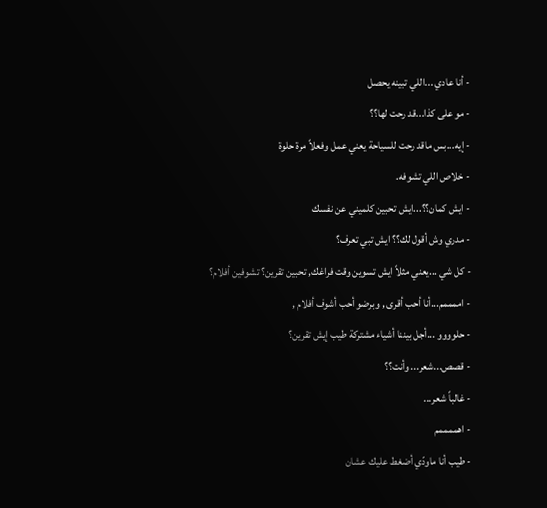- أنا عادي ...اللي تبينه يحصل
- مو على كذا...قد رحت لها؟؟
- إيه...بس ماقد رحت للسياحة يعني عمل وفعلاً مرة حلوة
- خلاص اللي تشوفه.
- ايش كمان؟؟...ايش تحبين كلميني عن نفسك
- مدري وش أقول لك؟؟ ايش تبي تعرف؟
- كل شي ...يعني مثلاً ايش تسوين وقت فراغك, تحبين تقرين؟ تشوفين أفلام؟
- اممممم...أنا أحب أقرى , وبرضو أحب أشوف أفلام ,
- حلوووو ...أجل بيننا أشياء مشتركة طيب إيش تقرين؟
- قصص...شعر... وأنت؟؟
- غالباً شعر...
- اهممممم
- طيب أنا ماودّي أضغط عليك عشان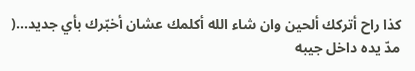كذا راح أتركك ألحين وان شاء الله أكلمك عشان أخبّرك بأي جديد...( مدّ يده داخل جيبه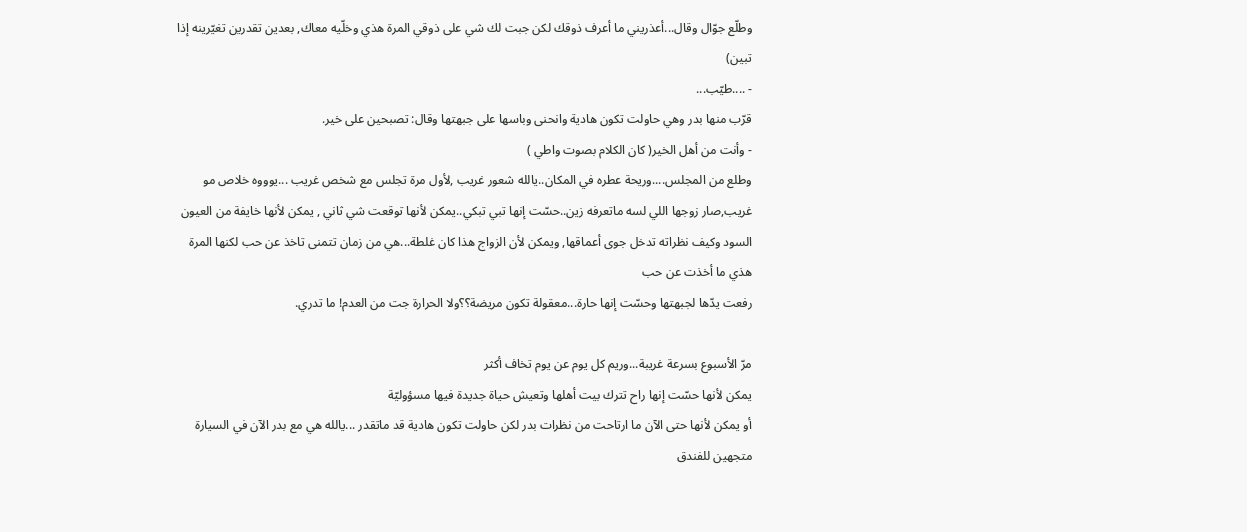وطلّع جوّال وقال...أعذريني ما أعرف ذوقك لكن جبت لك شي على ذوقي المرة هذي وخلّيه معاك, بعدين تقدرين تغيّرينه إذا تبين)
- ....طيّب...
قرّب منها بدر وهي حاولت تكون هادية وانحنى وباسها على جبهتها وقال: تصبحين على خير.
- وأنت من أهل الخير( كان الكلام بصوت واطي )
وطلع من المجلس....وريحة عطره في المكان..يالله شعور غريب ,لأول مرة تجلس مع شخص غريب ...يوووه خلاص مو غريب,صار زوجها اللي لسه ماتعرفه زين..حسّت إنها تبي تبكي..يمكن لأنها توقعت شي ثاني , يمكن لأنها خايفة من العيون السود وكيف نظراته تدخل جوى أعماقها, ويمكن لأن الزواج هذا كان غلطة...هي من زمان تتمنى تاخذ عن حب لكنها المرة هذي ما أخذت عن حب
رفعت يدّها لجبهتها وحسّت إنها حارة...معقولة تكون مريضة؟؟ولا الحرارة جت من العدم! ما تدري.

مرّ الأسبوع بسرعة غريبة...وريم كل يوم عن يوم تخاف أكثر
يمكن لأنها حسّت إنها راح تترك بيت أهلها وتعيش حياة جديدة فيها مسؤوليّة
أو يمكن لأنها حتى الآن ما ارتاحت من نظرات بدر لكن حاولت تكون هادية قد ماتقدر ...يالله هي مع بدر الآن في السيارة متجهين للفندق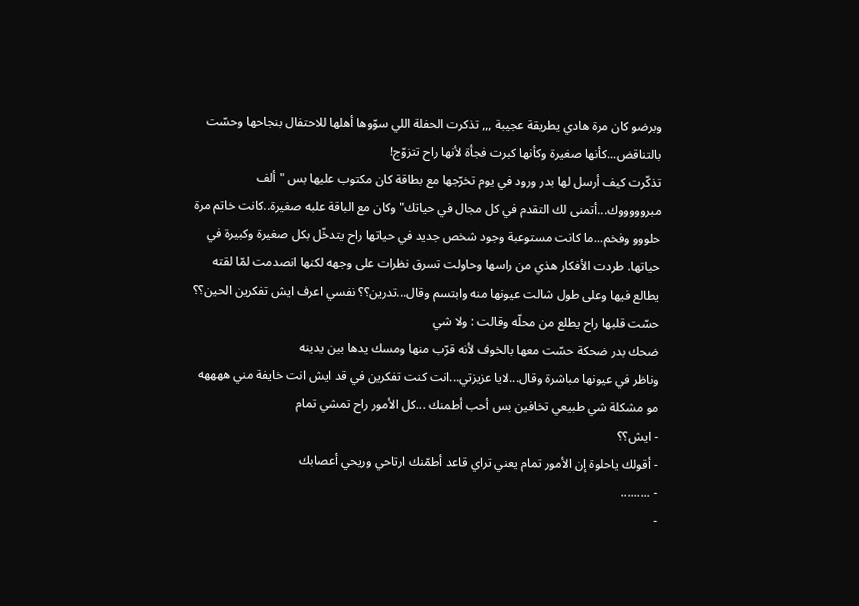وبرضو كان مرة هادي يطريقة عجيبة ,,, تذكرت الحفلة اللي سوّوها أهلها للاحتفال بنجاحها وحسّت بالتناقض...كأنها صغيرة وكأنها كبرت فجأة لأنها راح تتزوّج!
تذكّرت كيف أرسل لها بدر ورود في يوم تخرّجها مع بطاقة كان مكتوب عليها بس " ألف مبروووووك...أتمنى لك التقدم في كل مجال في حياتك" وكان مع الباقة علبه صغيرة..كانت خاتم مرة حلووو وفخم...ما كانت مستوعبة وجود شخص جديد في حياتها راح يتدخّل بكل صغيرة وكبيرة في حياتها. طردت الأفكار هذي من راسها وحاولت تسرق نظرات على وجهه لكنها انصدمت لمّا لقته يطالع فيها وعلى طول شالت عيونها منه وابتسم وقال...تدرين؟؟ نفسي اعرف ايش تفكرين الحين؟؟
حسّت قلبها راح يطلع من محلّه وقالت : ولا شي
ضحك بدر ضحكة حسّت معها بالخوف لأنه قرّب منها ومسك يدها بين يدينه
وناظر في عيونها مباشرة وقال...لايا عزيزتي...انت كنت تفكرين في قد ايش انت خايفة مني ههههه مو مشكلة شي طبيعي تخافين بس أحب أطمنك ...كل الأمور راح تمشي تمام
- ايش؟؟
- أقولك ياحلوة إن الأمور تمام يعني تراي قاعد أطمّنك ارتاحي وريحي أعصابك
- .........
-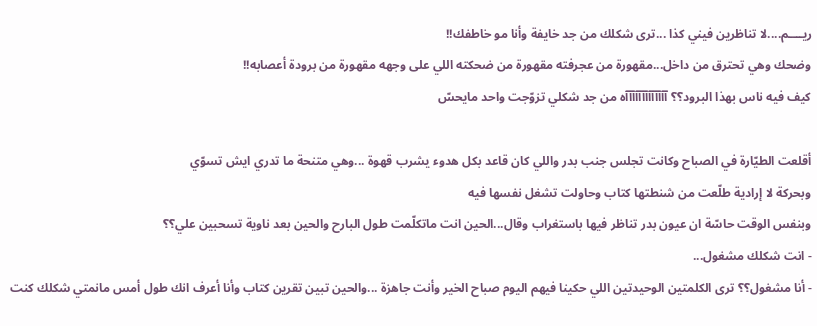ريــــم....لا تناظرين فيني كذا ...ترى شكلك من جد خايفة وأنا مو خاطفك!!
وضحك وهي تحترق من داخل...مقهورة من عجرفته مقهورة من ضحكته اللي على وجهه مقهورة من برودة أعصابه!!
كيف فيه ناس بهذا البرود؟؟ آآآآآآآآآآآآآه من جد شكلي تزوّجت واحد مايحسّ

أقلعت الطيّارة في الصباح وكانت تجلس جنب بدر واللي كان قاعد بكل هدوء يشرب قهوة ...وهي متنحة ما تدري ايش تسوّي
وبحركة لا إرادية طلّعت من شنطتها كتاب وحاولت تشغل نفسها فيه
وبنفس الوقت حاسّة ان عيون بدر تناظر فيها باستغراب وقال...الحين انت ماتكلّمت طول البارح والحين بعد ناوية تسحبين علي؟؟
- انت شكلك مشغول...
- أنا مشغول؟؟ ترى الكلمتين الوحيدتين اللي حكينا فيهم اليوم صباح الخير وأنت جاهزة ...والحين تبين تقرين كتاب وأنا أعرف انك طول أمس مانمتي شكلك كنت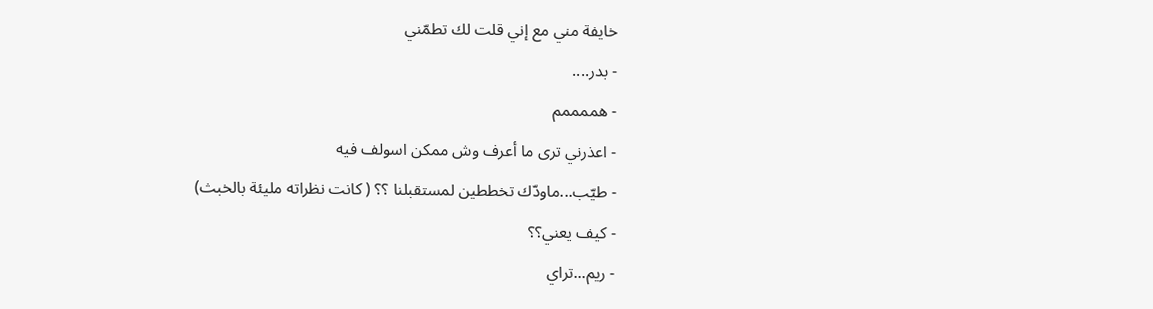خايفة مني مع إني قلت لك تطمّني
- بدر....
- هممممم
- اعذرني ترى ما أعرف وش ممكن اسولف فيه
- طيّب...ماودّك تخططين لمستقبلنا ؟؟ ( كانت نظراته مليئة بالخبث)
- كيف يعني؟؟
- ريم...تراي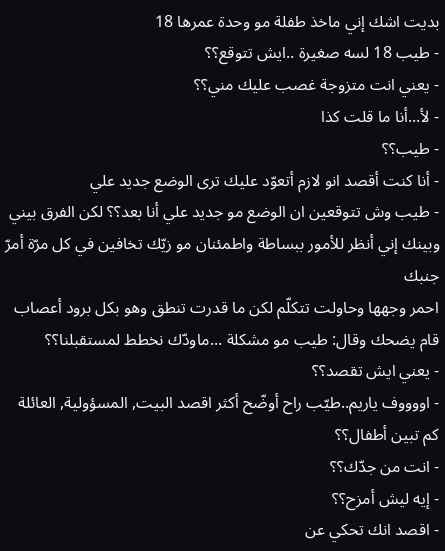بديت اشك إني ماخذ طفلة مو وحدة عمرها 18
- طيب 18 لسه صغيرة ..ايش تتوقع؟؟
- يعني انت متزوجة غصب عليك مني؟؟
- لأ...أنا ما قلت كذا
- طيب؟؟
- أنا كنت أقصد انو لازم أتعوّد عليك ترى الوضع جديد علي
- طيب وش تتوقعين ان الوضع مو جديد علي أنا بعد؟؟ لكن الفرق بيني وبينك إني أنظر للأمور ببساطة واطمئنان مو زيّك تخافين في كل مرّة أمرّ جنبك
احمر وجهها وحاولت تتكلّم لكن ما قدرت تنطق وهو بكل برود أعصاب قام يضحك وقال: طيب مو مشكلة ...ماودّك نخطط لمستقبلنا؟؟
- يعني ايش تقصد؟؟
- اووووف ياريم..طيّب راح أوضّح أكثر اقصد البيت, المسؤولية, العائلة كم تبين أطفال؟؟
- انت من جدّك؟؟
- إيه ليش أمزح؟؟
- اقصد انك تحكي عن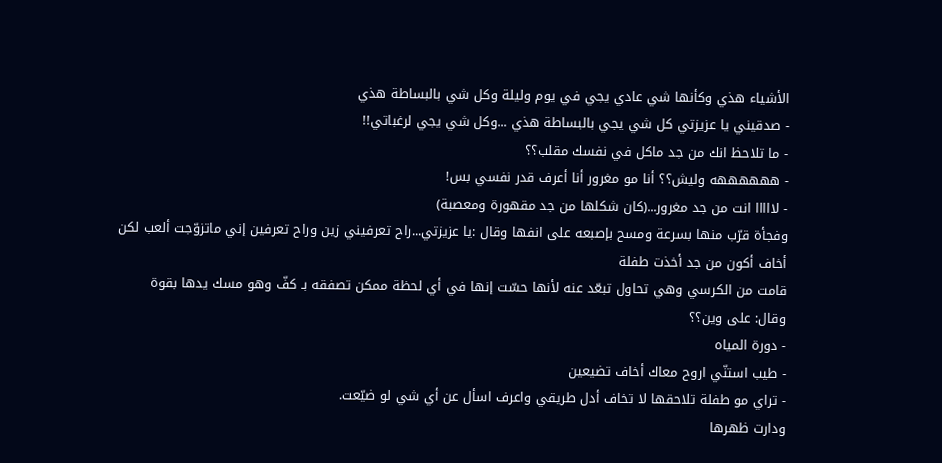الأشياء هذي وكأنها شي عادي يجي في يوم وليلة وكل شي بالبساطة هذي
- صدقيني يا عزيزتي كل شي يجي بالبساطة هذي ...وكل شي يجي لرغباتي!!
- ما تلاحظ انك من جد ماكل في نفسك مقلب؟؟
- ههههههه وليش؟؟ أنا مو مغرور أنا أعرف قدر نفسي بس!
- لااااا انت من جد مغرور...(كان شكلها من جد مقهورة ومعصبة)
وفجأة قرّب منها بسرعة ومسح بإصبعه على انفها وقال :يا عزيزتي...راح تعرفيني زين وراح تعرفين إني ماتزوّجت ألعب لكن أخاف أكون من جد أخذت طفلة
قامت من الكرسي وهي تحاول تبعّد عنه لأنها حسّت إنها في أي لحظة ممكن تصفقه بـ كفّ وهو مسك يدها بقوة وقال: على وين؟؟
- دورة المياه
- طيب استنّي اروح معاك أخاف تضيعين
- تراي مو طفلة تلاحقها لا تخاف أدل طريقي واعرف اسأل عن أي شي لو ضيّعت.
ودارت ظهرها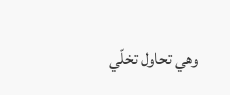وهي تحاول تخلّي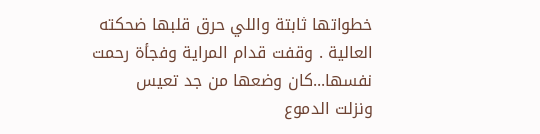خطواتها ثابتة واللي حرق قلبها ضحكته العالية . وقفت قدام المراية وفجأة رحمت نفسها...كان وضعها من جد تعيس
ونزلت الدموع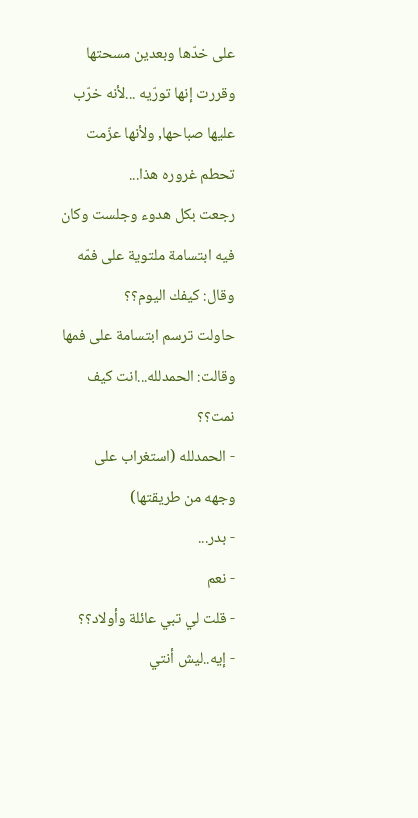على خدّها وبعدين مسحتها وقررت إنها تورّيه ...لأنه خرّب عليها صباحها, ولأنها عزّمت تحطم غروره هذا...
رجعت بكل هدوء وجلست وكان فيه ابتسامة ملتوية على فمّه وقال: كيفك اليوم؟؟
حاولت ترسم ابتسامة على فمها وقالت: الحمدلله...انت كيف نمت؟؟
- الحمدلله (استغراب على وجهه من طريقتها)
- بدر...
- نعم
- قلت لي تبي عائلة وأولاد؟؟
- إيه..ليش أنتي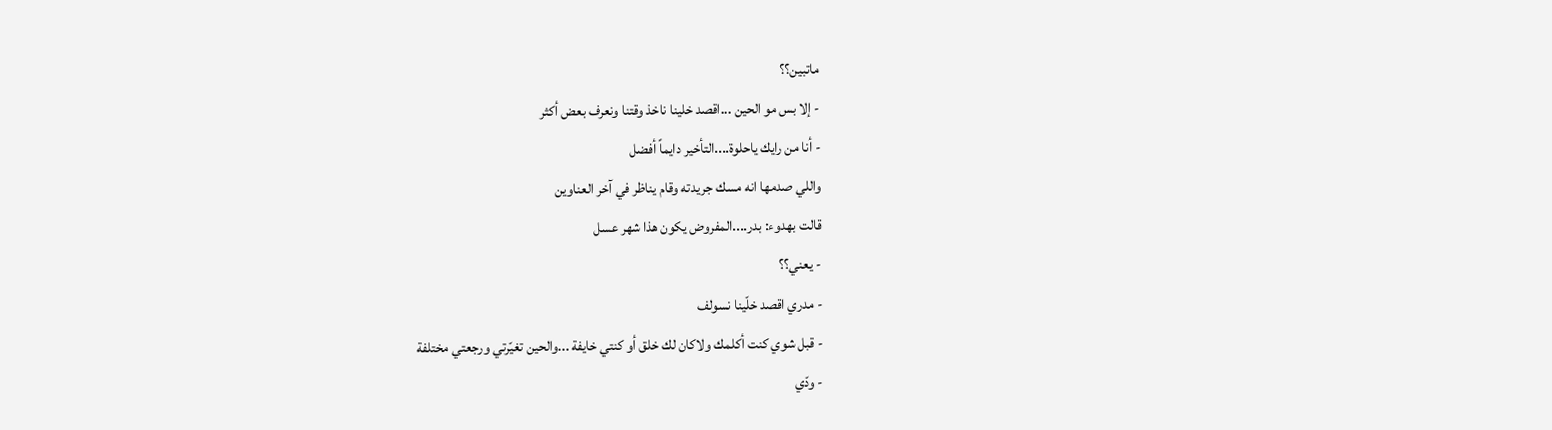ماتبين؟؟
- إلا بس مو الحين ...اقصد خلينا ناخذ وقتنا ونعرف بعض أكثر
- أنا من رايك ياحلوة....التأخير دايماً أفضل
واللي صدمها انه مسك جريدته وقام يناظر في آخر العناوين
قالت بهدوء: بدر....المفروض يكون هذا شهر عسل
- يعني؟؟
- مدري اقصد خلّينا نسولف
- قبل شوي كنت أكلمك ولاكان لك خلق أو كنتي خايفة ...والحين تغيّرتي ورجعتي مختلفة
- ودّي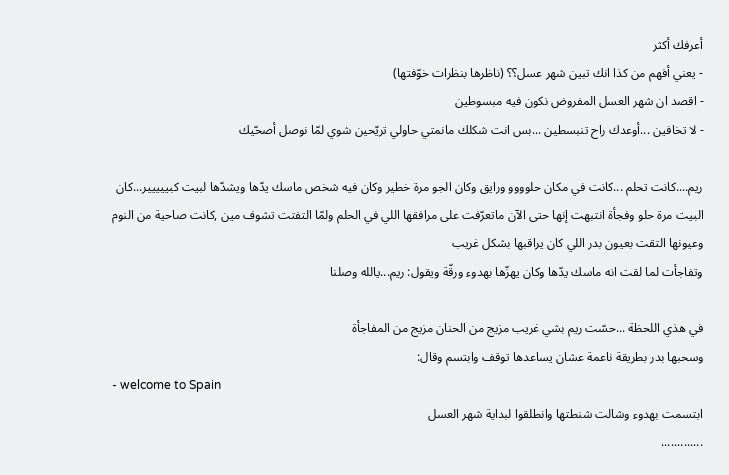أعرفك أكثر
- يعني أفهم من كذا انك تبين شهر عسل؟؟ (ناظرها بنظرات خوّفتها)
- اقصد ان شهر العسل المفروض نكون فيه مبسوطين
- لا تخافين ...أوعدك راح تنبسطين ...بس انت شكلك مانمتي حاولي تريّحين شوي لمّا نوصل أصحّيك

ريم....كانت تحلم ...كانت في مكان حلوووو ورايق وكان الجو مرة خطير وكان فيه شخص ماسك يدّها ويشدّها لبيت كبييييير...كان البيت مرة حلو وفجأة انتبهت إنها حتى الآن ماتعرّفت على مرافقها اللي في الحلم ولمّا التفتت تشوف مين ,كانت صاحية من النوم وعيونها التقت بعيون بدر اللي كان يراقبها بشكل غريب
وتفاجأت لما لقت انه ماسك يدّها وكان يهزّها بهدوء ورقّة ويقول: ريم...يالله وصلنا

في هذي اللحظة ...حسّت ريم بشي غريب مزيج من الحنان مزيج من المفاجأة
وسحبها بدر بطريقة ناعمة عشان يساعدها توقف وابتسم وقال:
- welcome to Spain
ابتسمت بهدوء وشالت شنطتها وانطلقوا لبداية شهر العسل
.............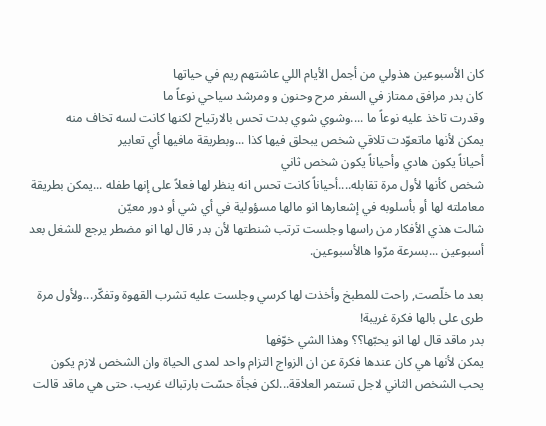كان الأسبوعين هذولي من أجمل الأيام اللي عاشتهم ريم في حياتها
كان بدر مرافق ممتاز في السفر مرح وحنون و ومرشد سياحي نوعاً ما
وقدرت تاخذ عليه نوعاً ما ....وشوي شوي بدت تحس بالارتياح لكنها كانت لسه تخاف منه
يمكن لأنها ماتعوّدت تلاقي شخص يبحلق فيها كذا ...وبطريقة مافيها أي تعابير
أحياناً يكون هادي وأحياناً يكون شخص ثاني
شخص كأنها لأول مرة تقابله....أحياناً كانت تحس انه ينظر لها فعلاً على إنها طفله ...يمكن بطريقة معاملته لها أو بأسلوبه في إشعارها انو مالها مسؤولية في أي شي أو دور معيّن
شالت هذي الأفكار من راسها وجلست ترتب شنطتها لأن بدر قال لها انو مضطر يرجع للشغل بعد أسبوعين ...بسرعة مرّوا هالأسبوعين.

بعد ما خلّصت, راحت للمطبخ وأخذت لها كرسي وجلست عليه تشرب القهوة وتفكّر...ولأول مرة طرى على بالها فكرة غريبة!
بدر ماقد قال لها انو يحبّها؟؟ وهذا الشي خوّفها
يمكن لأنها هي كان عندها فكرة عن ان الزواج التزام واحد لمدى الحياة وان الشخص لازم يكون يحب الشخص الثاني لاجل تستمر العلاقة...لكن فجأة حسّت بارتباك غريب. حتى هي ماقد قالت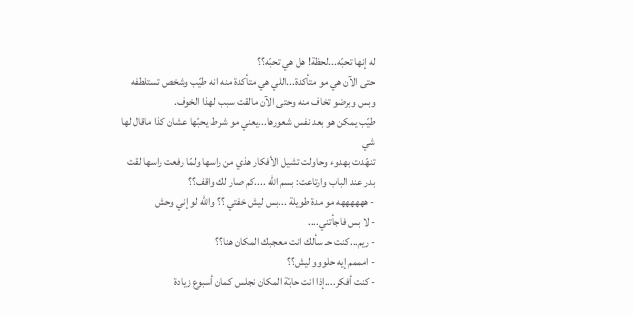له إنها تحبّه...لحظة! هل هي تحبّه؟؟
حتى الآن هي مو متأكدة...اللي هي متأكدة منه انه طيّب وشخص تستلطفه وبس وبرضو تخاف منه وحتى الآن مالقت سبب لهذا الخوف.
طيّب يمكن هو بعد نفس شعورها...يعني مو شرط يحبّها عشان كذا ماقال لها شي
تنهّدت بهدوء وحاولت تشيل الأفكار هذي من راسها ولمّا رفعت راسها لقت بدر عند الباب وارتاعت: بسم الله ....كم صار لك واقف؟؟
- ههههههه مو مدة طويلة ...بس ليش خفتي ؟؟ والله لو إني وحش
- لا بس فاجأتني....
- ريم...كنت حـ سألك انت معجبك المكان هنا؟؟
- امممم إيه حلووو ليش؟؟
- كنت أفكر....إذا انت حابّة المكان نجلس كمان أسبوع زيادة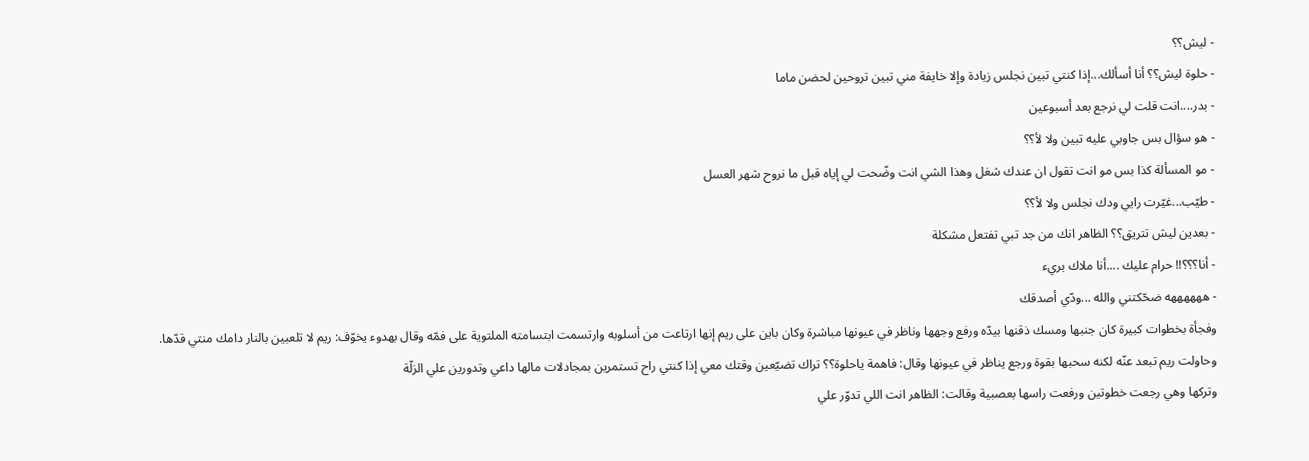- ليش؟؟
- حلوة ليش؟؟ أنا أسألك...إذا كنتي تبين نجلس زيادة وإلا خايفة مني تبين تروحين لحضن ماما
- بدر....انت قلت لي نرجع بعد أسبوعين
- هو سؤال بس جاوبي عليه تبين ولا لأ؟؟
- مو المسألة كذا بس مو انت تقول ان عندك شغل وهذا الشي انت وضّحت لي إياه قبل ما نروح شهر العسل
- طيّب...غيّرت رايي ودك نجلس ولا لأ؟؟
- بعدين ليش تتريق؟؟ الظاهر انك من جد تبي تفتعل مشكلة
- أنا؟؟؟!! حرام عليك ....أنا ملاك بريء
- ههههههه ضحّكتني والله ...ودّي أصدقك
وفجأة بخطوات كبيرة كان جنبها ومسك ذقنها بيدّه ورفع وجهها وناظر في عيونها مباشرة وكان باين على ريم إنها ارتاعت من أسلوبه وارتسمت ابتسامته الملتوية على فمّه وقال بهدوء يخوّف: ريم لا تلعبين بالنار دامك منتي قدّها.
وحاولت ريم تبعد عنّه لكنه سحبها بقوة ورجع يناظر في عيونها وقال: فاهمة ياحلوة؟؟ تراك تضيّعين وقتك معي إذا كنتي راح تستمرين بمجادلات مالها داعي وتدورين علي الزلّة
وتركها وهي رجعت خطوتين ورفعت راسها بعصبية وقالت: الظاهر انت اللي تدوّر علي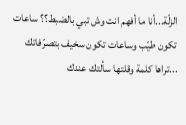الزلّة...أنا ما أفهم انت وش تبي بالضبط؟؟ ساعات تكون طيّب وساعات تكون سخيف بتصرّفاتك ...تراها كلمة وقلتها سألتك عندك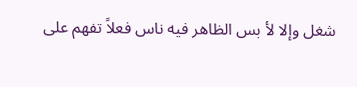شغل وإلا لأ بس الظاهر فيه ناس فعلاً تفهم على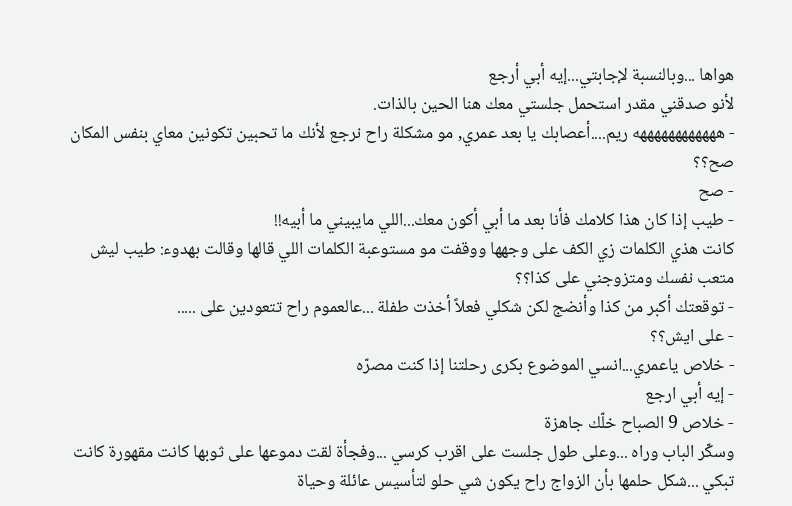هواها ...وبالنسبة لإجابتي...إيه أبي أرجع
لأنو صدقني مقدر استحمل جلستي معك هنا الحين بالذات.
- ههههههههههههه ريم....أعصابك يا بعد عمري, مو مشكلة راح نرجع لأنك ما تحبين تكونين معاي بنفس المكان صح؟؟
- صح
- طيب إذا كان هذا كلامك فأنا بعد ما أبي أكون معك...اللي مايبيني ما أبيه!!
كانت هذي الكلمات زي الكف على وجهها ووقفت مو مستوعبة الكلمات اللي قالها وقالت بهدوء: طيب ليش متعب نفسك ومتزوجني على كذا؟؟
- توقعتك أكبر من كذا وأنضج لكن شكلي فعلاً أخذت طفلة ...عالعموم راح تتعودين على .....
- على ايش؟؟
- خلاص ياعمري...انسي الموضوع بكرى رحلتنا إذا كنت مصرّه
- إيه أبي ارجع
- خلاص 9 الصباح خلّك جاهزة
وسكّر الباب وراه ...وعلى طول جلست على اقرب كرسي ...وفجأة لقت دموعها على ثوبها كانت مقهورة كانت تبكي ...شكل حلمها بأن الزواج راح يكون شي حلو لتأسيس عائلة وحياة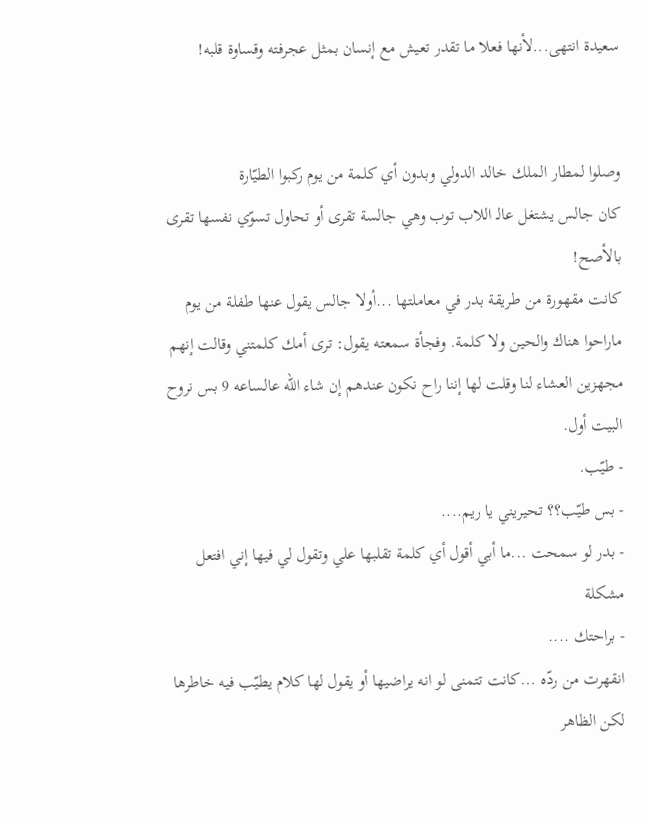سعيدة انتهى...لأنها فعلا ما تقدر تعيش مع إنسان بمثل عجرفته وقساوة قلبه!


وصلوا لمطار الملك خالد الدولي وبدون أي كلمة من يوم ركبوا الطيّارة
كان جالس يشتغل عالـ اللاب توب وهي جالسة تقرى أو تحاول تسوّي نفسها تقرى بالأصح!
كانت مقهورة من طريقة بدر في معاملتها ...أولا جالس يقول عنها طفلة من يوم ماراحوا هناك والحين ولا كلمة. وفجأة سمعته يقول: ترى أمك كلمتني وقالت إنهم مجهزين العشاء لنا وقلت لها إننا راح نكون عندهم إن شاء الله عالساعه 9 بس نروح البيت أول.
- طيّب.
- بس طيّب؟؟ تحيريني يا ريم....
- بدر لو سمحت ...ما أبي أقول أي كلمة تقلبها علي وتقول لي فيها إني افتعل مشكلة
- براحتك ....
انقهرت من ردّه ...كانت تتمنى لو انه يراضيها أو يقول لها كلام يطيّب فيه خاطرها لكن الظاهر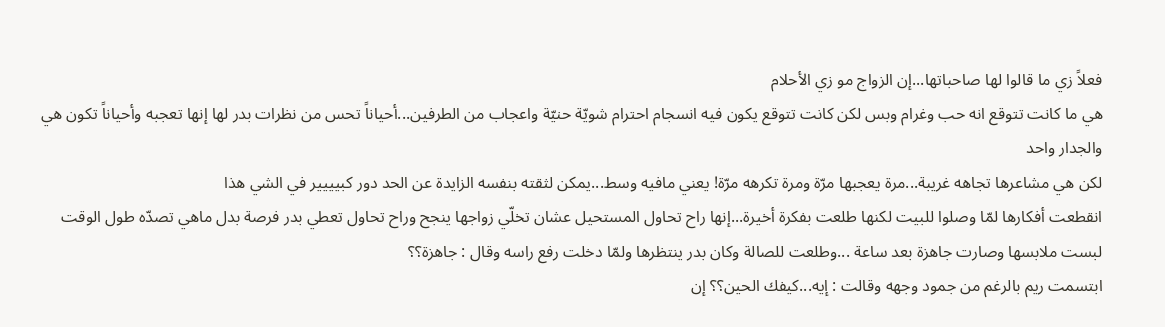فعلاً زي ما قالوا لها صاحباتها...إن الزواج مو زي الأحلام
هي ما كانت تتوقع انه حب وغرام وبس لكن كانت تتوقع يكون فيه انسجام احترام شويّة حنيّة واعجاب من الطرفين...أحياناً تحس من نظرات بدر لها إنها تعجبه وأحياناً تكون هي والجدار واحد
لكن هي مشاعرها تجاهه غريبة...مرة يعجبها مرّة ومرة تكرهه مرّة! يعني مافيه وسط...يمكن لثقته بنفسه الزايدة عن الحد دور كبيييير في الشي هذا
انقطعت أفكارها لمّا وصلوا للبيت لكنها طلعت بفكرة أخيرة...إنها راح تحاول المستحيل عشان تخلّي زواجها ينجح وراح تحاول تعطي بدر فرصة بدل ماهي تصدّه طول الوقت
لبست ملابسها وصارت جاهزة بعد ساعة ...وطلعت للصالة وكان بدر ينتظرها ولمّا دخلت رفع راسه وقال : جاهزة؟؟
ابتسمت ريم بالرغم من جمود وجهه وقالت : إيه...كيفك الحين؟؟ إن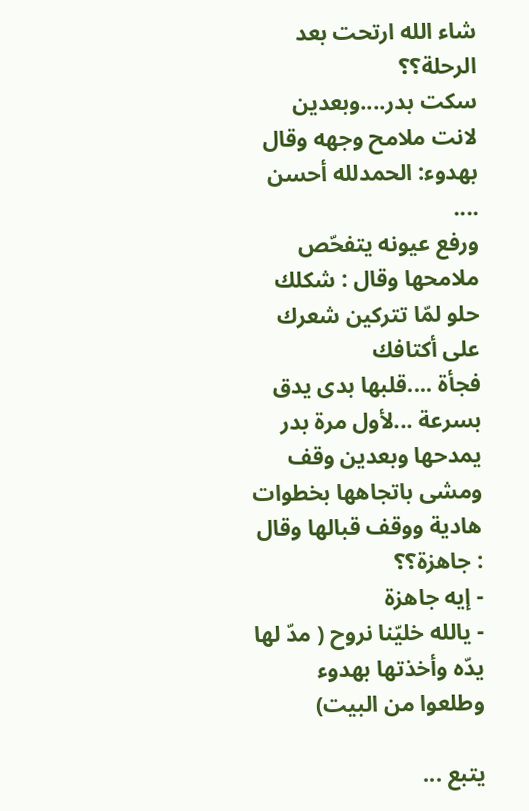شاء الله ارتحت بعد الرحلة؟؟
سكت بدر....وبعدين لانت ملامح وجهه وقال بهدوء: الحمدلله أحسن ....
ورفع عيونه يتفحّص ملامحها وقال : شكلك حلو لمّا تتركين شعرك على أكتافك
فجأة ....قلبها بدى يدق بسرعة ...لأول مرة بدر يمدحها وبعدين وقف ومشى باتجاهها بخطوات هادية ووقف قبالها وقال : جاهزة؟؟
- إيه جاهزة
- يالله خليّنا نروح ( مدّ لها يدّه وأخذتها بهدوء وطلعوا من البيت)

يتبع ...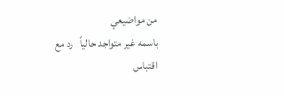من مواضيعي
باسمه غير متواجد حالياً   رد مع اقتباس